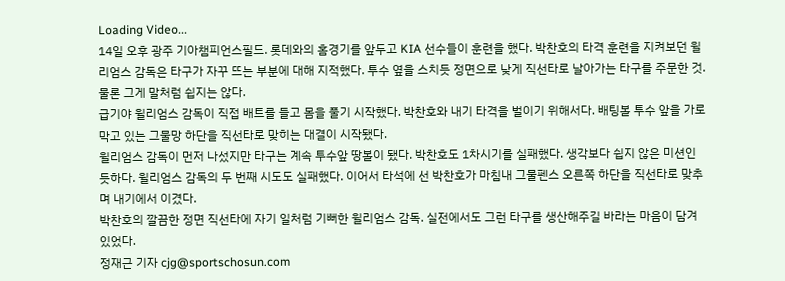Loading Video...
14일 오후 광주 기아챔피언스필드. 롯데와의 홈경기를 앞두고 KIA 선수들이 훈련을 했다. 박찬호의 타격 훈련을 지켜보던 윌리엄스 감독은 타구가 자꾸 뜨는 부분에 대해 지적했다. 투수 옆을 스치듯 정면으로 낮게 직선타로 날아가는 타구를 주문한 것. 물론 그게 말처럼 쉽지는 않다.
급기야 윌리엄스 감독이 직접 배트를 들고 몸을 풀기 시작했다. 박찬호와 내기 타격을 벌이기 위해서다. 배팅볼 투수 앞을 가로막고 있는 그물망 하단을 직선타로 맞히는 대결이 시작됐다.
윌리엄스 감독이 먼저 나섰지만 타구는 계속 투수앞 땅볼이 됐다. 박찬호도 1차시기를 실패했다. 생각보다 쉽지 않은 미션인 듯하다. 윌리엄스 감독의 두 번째 시도도 실패했다. 이어서 타석에 선 박찬호가 마침내 그물펜스 오른쪽 하단을 직선타로 맞추며 내기에서 이겼다.
박찬호의 깔끔한 정면 직선타에 자기 일처럼 기뻐한 윌리엄스 감독. 실전에서도 그런 타구를 생산해주길 바라는 마음이 담겨 있었다.
정재근 기자 cjg@sportschosun.com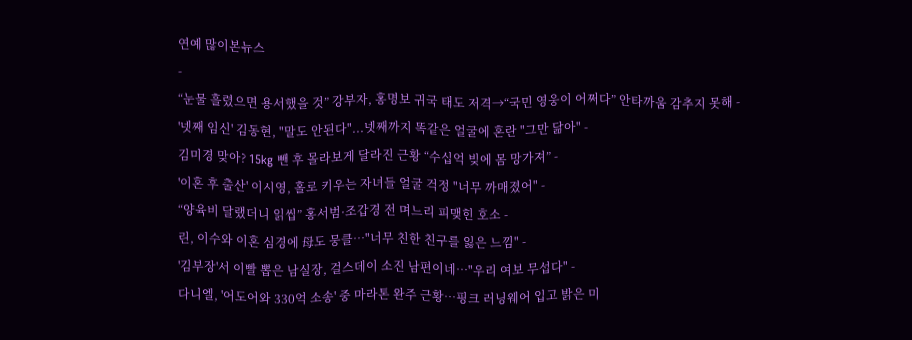연예 많이본뉴스
-
“눈물 흘렸으면 용서했을 것” 강부자, 홍명보 귀국 태도 저격→“국민 영웅이 어쩌다” 안타까움 감추지 못해 -
'넷째 임신' 김동현, "말도 안된다"...넷째까지 똑같은 얼굴에 혼란 "그만 닮아" -
김미경 맞아? 15kg 뺀 후 몰라보게 달라진 근황 “수십억 빚에 몸 망가져” -
'이혼 후 출산' 이시영, 홀로 키우는 자녀들 얼굴 걱정 "너무 까매졌어" -
“양육비 달랬더니 읽씹” 홍서범·조갑경 전 며느리 피맺힌 호소 -
린, 이수와 이혼 심경에 母도 뭉클…"너무 친한 친구를 잃은 느낌" -
'김부장'서 이빨 뽑은 남실장, 걸스데이 소진 남편이네…"우리 여보 무섭다" -
다니엘, '어도어와 330억 소송' 중 마라톤 완주 근황…핑크 러닝웨어 입고 밝은 미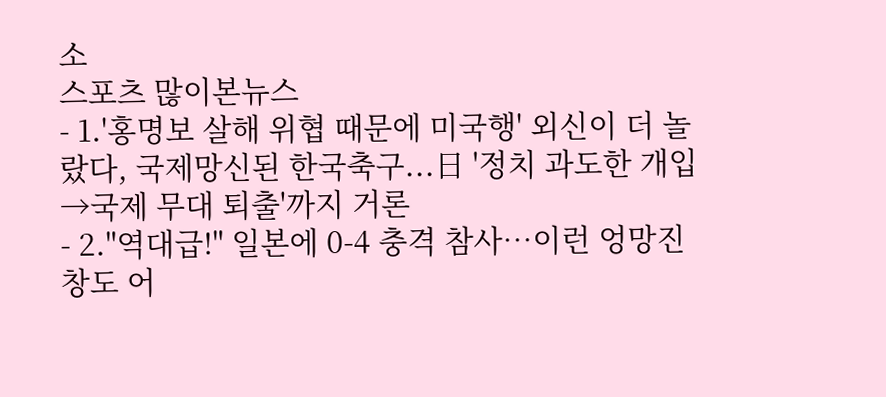소
스포츠 많이본뉴스
- 1.'홍명보 살해 위협 때문에 미국행' 외신이 더 놀랐다, 국제망신된 한국축구...日 '정치 과도한 개입→국제 무대 퇴출'까지 거론
- 2."역대급!" 일본에 0-4 충격 참사…이런 엉망진창도 어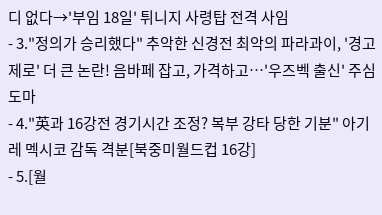디 없다→'부임 18일' 튀니지 사령탑 전격 사임
- 3."정의가 승리했다" 추악한 신경전 최악의 파라과이, '경고 제로' 더 큰 논란! 음바페 잡고, 가격하고…'우즈벡 출신' 주심 도마
- 4."英과 16강전 경기시간 조정? 복부 강타 당한 기분" 아기레 멕시코 감독 격분[북중미월드컵 16강]
- 5.[월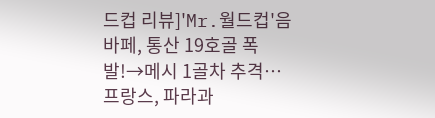드컵 리뷰]'Mr.월드컵'음바페, 통산 19호골 폭발!→메시 1골차 추격…프랑스, 파라과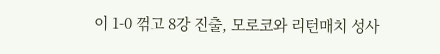이 1-0 꺾고 8강 진출, 모로코와 리턴매치 성사